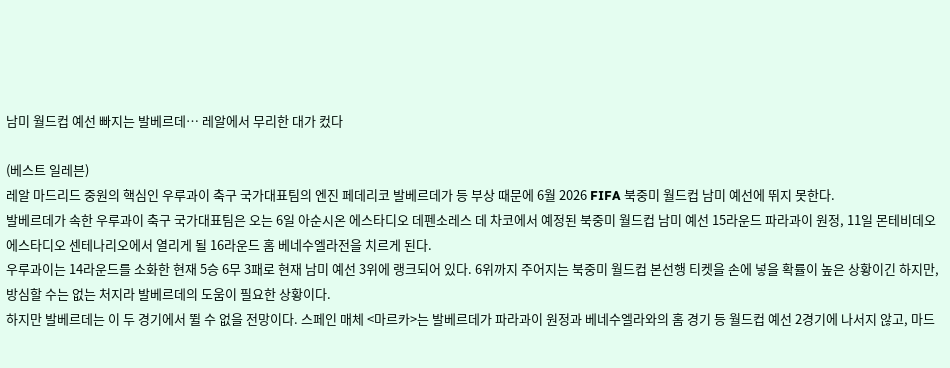남미 월드컵 예선 빠지는 발베르데… 레알에서 무리한 대가 컸다

(베스트 일레븐)
레알 마드리드 중원의 핵심인 우루과이 축구 국가대표팀의 엔진 페데리코 발베르데가 등 부상 때문에 6월 2026 FIFA 북중미 월드컵 남미 예선에 뛰지 못한다.
발베르데가 속한 우루과이 축구 국가대표팀은 오는 6일 아순시온 에스타디오 데펜소레스 데 차코에서 예정된 북중미 월드컵 남미 예선 15라운드 파라과이 원정, 11일 몬테비데오 에스타디오 센테나리오에서 열리게 될 16라운드 홈 베네수엘라전을 치르게 된다.
우루과이는 14라운드를 소화한 현재 5승 6무 3패로 현재 남미 예선 3위에 랭크되어 있다. 6위까지 주어지는 북중미 월드컵 본선행 티켓을 손에 넣을 확률이 높은 상황이긴 하지만, 방심할 수는 없는 처지라 발베르데의 도움이 필요한 상황이다.
하지만 발베르데는 이 두 경기에서 뛸 수 없을 전망이다. 스페인 매체 <마르카>는 발베르데가 파라과이 원정과 베네수엘라와의 홈 경기 등 월드컵 예선 2경기에 나서지 않고, 마드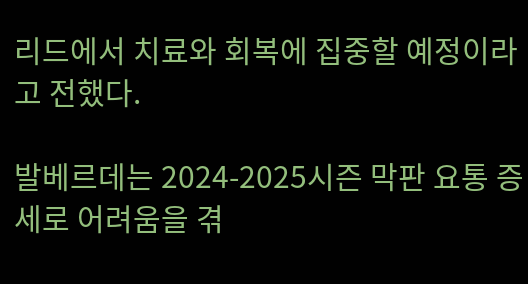리드에서 치료와 회복에 집중할 예정이라고 전했다.

발베르데는 2024-2025시즌 막판 요통 증세로 어려움을 겪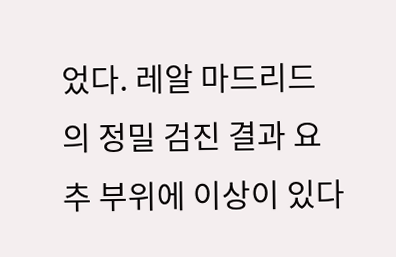었다. 레알 마드리드의 정밀 검진 결과 요추 부위에 이상이 있다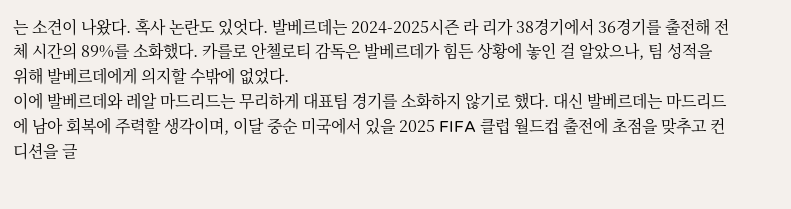는 소견이 나왔다. 혹사 논란도 있엇다. 발베르데는 2024-2025시즌 라 리가 38경기에서 36경기를 출전해 전체 시간의 89%를 소화했다. 카를로 안첼로티 감독은 발베르데가 힘든 상황에 놓인 걸 알았으나, 팀 성적을 위해 발베르데에게 의지할 수밖에 없었다.
이에 발베르데와 레알 마드리드는 무리하게 대표팀 경기를 소화하지 않기로 했다. 대신 발베르데는 마드리드에 남아 회복에 주력할 생각이며, 이달 중순 미국에서 있을 2025 FIFA 클럽 월드컵 출전에 초점을 맞추고 컨디션을 글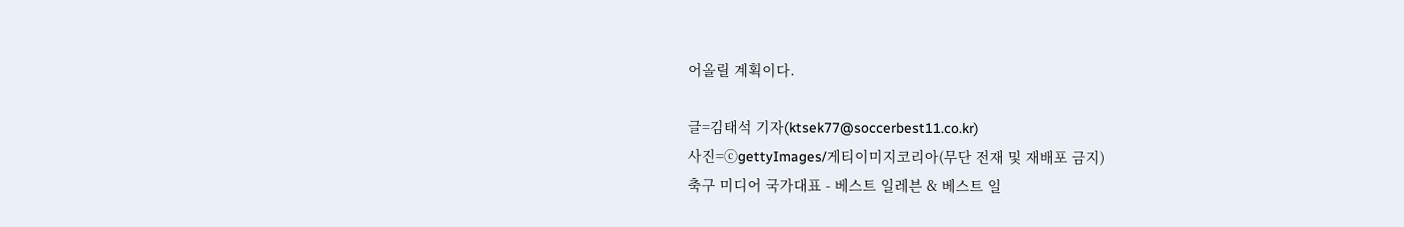어올릴 계획이다.

글=김태석 기자(ktsek77@soccerbest11.co.kr)
사진=ⓒgettyImages/게티이미지코리아(무단 전재 및 재배포 금지)
축구 미디어 국가대표 - 베스트 일레븐 & 베스트 일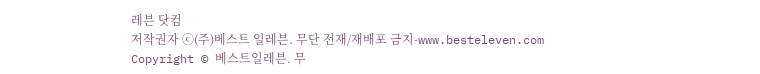레븐 닷컴
저작권자 ⓒ(주)베스트 일레븐. 무단 전재/재배포 금지-www.besteleven.com
Copyright © 베스트일레븐. 무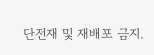단전재 및 재배포 금지.